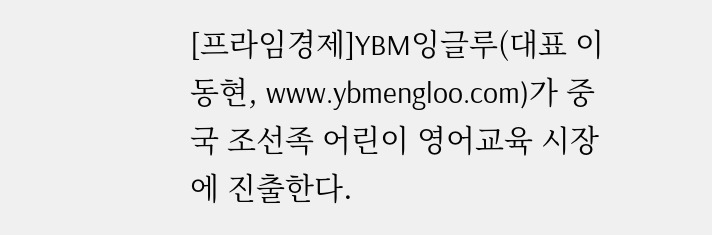[프라임경제]YBM잉글루(대표 이동현, www.ybmengloo.com)가 중국 조선족 어린이 영어교육 시장에 진출한다.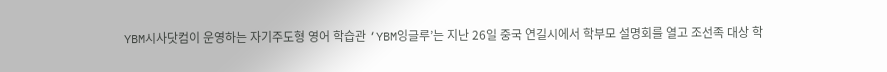YBM시사닷컴이 운영하는 자기주도형 영어 학습관 ‘YBM잉글루’는 지난 26일 중국 연길시에서 학부모 설명회를 열고 조선족 대상 학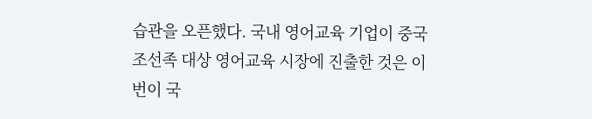습관을 오픈했다. 국내 영어교육 기업이 중국 조선족 대상 영어교육 시장에 진출한 것은 이번이 국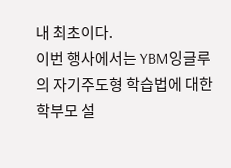내 최초이다.
이번 행사에서는 YBM잉글루의 자기주도형 학습법에 대한 학부모 설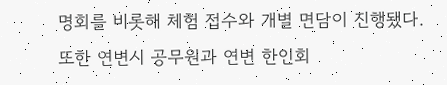명회를 비롯해 체험 접수와 개별 면담이 진행됐다. 또한 연변시 공무원과 연변 한인회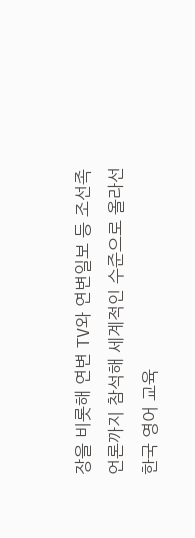장을 비롯해 연변 TV와 연변일보 등 조선족 언론까지 참석해 세계적인 수준으로 올라선 한국 영어 교육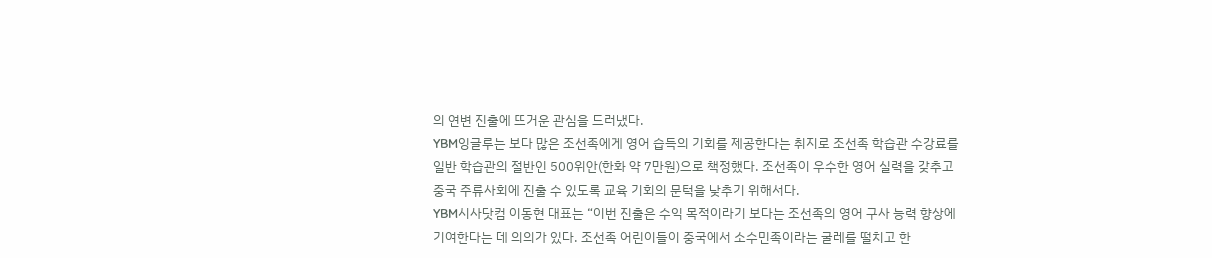의 연변 진출에 뜨거운 관심을 드러냈다.
YBM잉글루는 보다 많은 조선족에게 영어 습득의 기회를 제공한다는 취지로 조선족 학습관 수강료를 일반 학습관의 절반인 500위안(한화 약 7만원)으로 책정했다. 조선족이 우수한 영어 실력을 갖추고 중국 주류사회에 진출 수 있도록 교육 기회의 문턱을 낮추기 위해서다.
YBM시사닷컴 이동현 대표는 “이번 진출은 수익 목적이라기 보다는 조선족의 영어 구사 능력 향상에 기여한다는 데 의의가 있다. 조선족 어린이들이 중국에서 소수민족이라는 굴레를 떨치고 한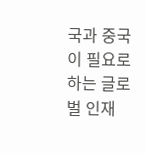국과 중국이 필요로 하는 글로벌 인재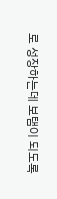로 성장하는데 보탬이 되도록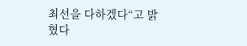최선을 다하겠다“고 밝혔다